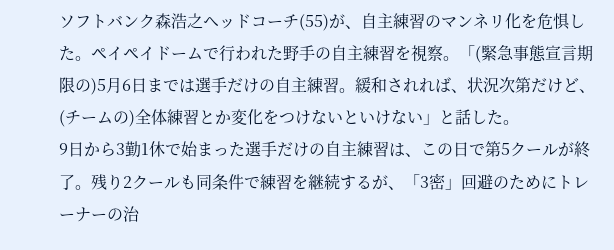ソフトバンク森浩之ヘッドコーチ(55)が、自主練習のマンネリ化を危惧した。ペイペイドームで行われた野手の自主練習を視察。「(緊急事態宣言期限の)5月6日までは選手だけの自主練習。緩和されれば、状況次第だけど、(チームの)全体練習とか変化をつけないといけない」と話した。
9日から3勤1休で始まった選手だけの自主練習は、この日で第5クールが終了。残り2クールも同条件で練習を継続するが、「3密」回避のためにトレーナーの治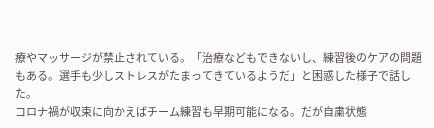療やマッサージが禁止されている。「治療などもできないし、練習後のケアの問題もある。選手も少しストレスがたまってきているようだ」と困惑した様子で話した。
コロナ禍が収束に向かえばチーム練習も早期可能になる。だが自粛状態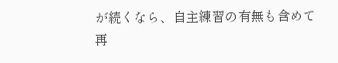が続くなら、自主練習の有無も含めて再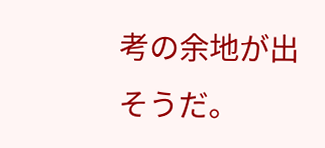考の余地が出そうだ。